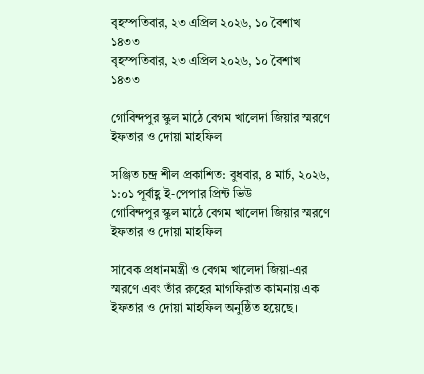বৃহস্পতিবার, ২৩ এপ্রিল ২০২৬, ১০ বৈশাখ ১৪৩৩
বৃহস্পতিবার, ২৩ এপ্রিল ২০২৬, ১০ বৈশাখ ১৪৩৩

গোবিন্দপুর স্কুল মাঠে বেগম খালেদা জিয়ার স্মরণে ইফতার ও দোয়া মাহফিল

সঞ্জিত চন্দ্র শীল প্রকাশিত: বুধবার, ৪ মার্চ, ২০২৬, ১:০১ পূর্বাহ্ণ ই-পেপার প্রিন্ট ভিউ
গোবিন্দপুর স্কুল মাঠে বেগম খালেদা জিয়ার স্মরণে ইফতার ও দোয়া মাহফিল

সাবেক প্রধানমন্ত্রী ও বেগম খালেদা জিয়া-এর স্মরণে এবং তাঁর রুহের মাগফিরাত কামনায় এক ইফতার ও দোয়া মাহফিল অনুষ্ঠিত হয়েছে।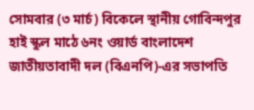সোমবার (৩ মার্চ) বিকেলে স্থানীয় গোবিন্দপুর হাই স্কুল মাঠে ৬নং ওয়ার্ড বাংলাদেশ জাতীয়তাবাদী দল (বিএনপি)-এর সভাপতি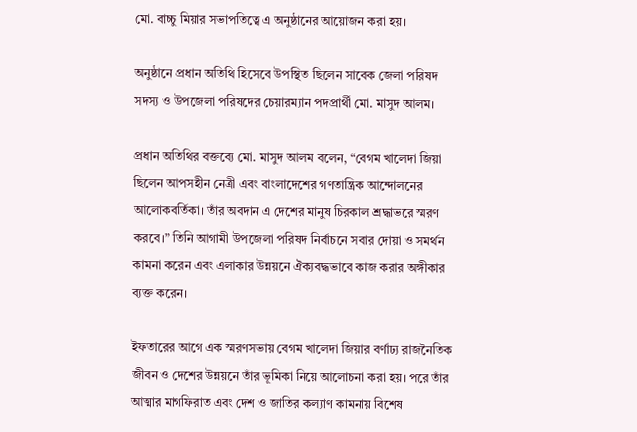মো. বাচ্চু মিয়ার সভাপতিত্বে এ অনুষ্ঠানের আয়োজন করা হয়।

অনুষ্ঠানে প্রধান অতিথি হিসেবে উপস্থিত ছিলেন সাবেক জেলা পরিষদ সদস্য ও উপজেলা পরিষদের চেয়ারম্যান পদপ্রার্থী মো. মাসুদ আলম।

প্রধান অতিথির বক্তব্যে মো. মাসুদ আলম বলেন, “বেগম খালেদা জিয়া ছিলেন আপসহীন নেত্রী এবং বাংলাদেশের গণতান্ত্রিক আন্দোলনের আলোকবর্তিকা। তাঁর অবদান এ দেশের মানুষ চিরকাল শ্রদ্ধাভরে স্মরণ করবে।” তিনি আগামী উপজেলা পরিষদ নির্বাচনে সবার দোয়া ও সমর্থন কামনা করেন এবং এলাকার উন্নয়নে ঐক্যবদ্ধভাবে কাজ করার অঙ্গীকার ব্যক্ত করেন।

ইফতারের আগে এক স্মরণসভায় বেগম খালেদা জিয়ার বর্ণাঢ্য রাজনৈতিক জীবন ও দেশের উন্নয়নে তাঁর ভূমিকা নিয়ে আলোচনা করা হয়। পরে তাঁর আত্মার মাগফিরাত এবং দেশ ও জাতির কল্যাণ কামনায় বিশেষ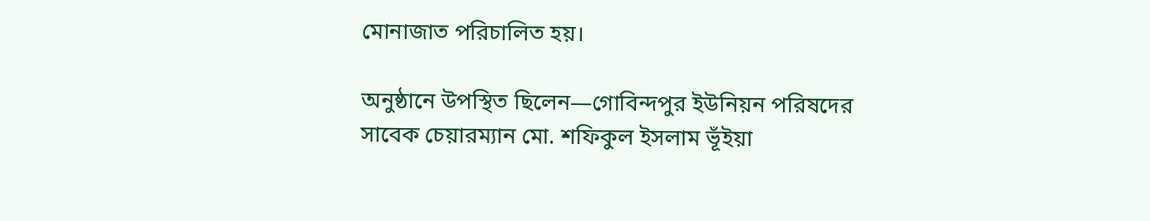মোনাজাত পরিচালিত হয়।

অনুষ্ঠানে উপস্থিত ছিলেন—গোবিন্দপুর ইউনিয়ন পরিষদের সাবেক চেয়ারম্যান মো. শফিকুল ইসলাম ভূঁইয়া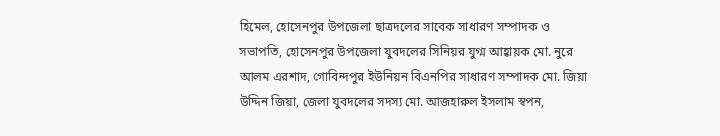হিমেল, হোসেনপুর উপজেলা ছাত্রদলের সাবেক সাধারণ সম্পাদক ও সভাপতি, হোসেনপুর উপজেলা যুবদলের সিনিয়র যুগ্ম আহ্বায়ক মো. নুরে আলম এরশাদ, গোবিন্দপুর ইউনিয়ন বিএনপির সাধারণ সম্পাদক মো. জিয়া উদ্দিন জিয়া, জেলা যুবদলের সদস্য মো. আজহারুল ইসলাম স্বপন,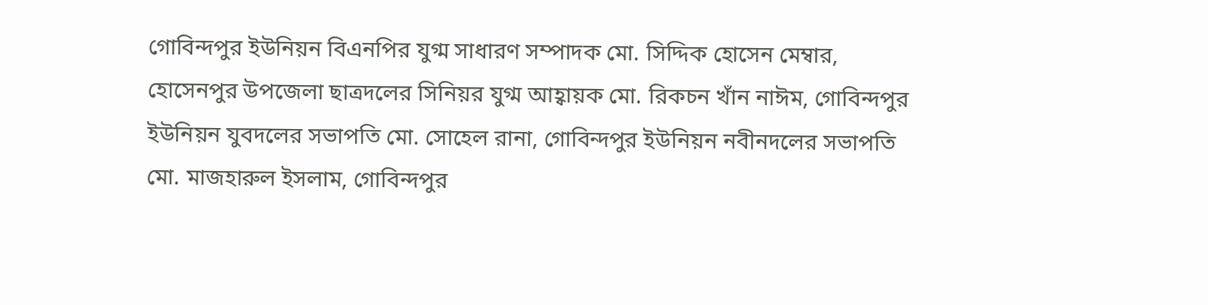গোবিন্দপুর ইউনিয়ন বিএনপির যুগ্ম সাধারণ সম্পাদক মো. সিদ্দিক হোসেন মেম্বার, হোসেনপুর উপজেলা ছাত্রদলের সিনিয়র যুগ্ম আহ্বায়ক মো. রিকচন খাঁন নাঈম, গোবিন্দপুর ইউনিয়ন যুবদলের সভাপতি মো. সোহেল রানা, গোবিন্দপুর ইউনিয়ন নবীনদলের সভাপতি মো. মাজহারুল ইসলাম, গোবিন্দপুর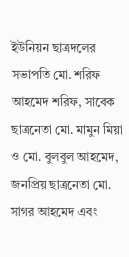ইউনিয়ন ছাত্রদলের সভাপতি মো. শরিফ আহমেদ শরিফ, সাবেক ছাত্রনেতা মো. মামুন মিয়া ও মো. বুলবুল আহমেদ, জনপ্রিয় ছাত্রনেতা মো. সাগর আহমেদ এবং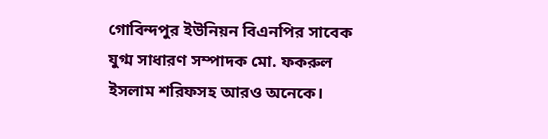গোবিন্দপুর ইউনিয়ন বিএনপির সাবেক যুগ্ম সাধারণ সম্পাদক মো. ফকরুল ইসলাম শরিফসহ আরও অনেকে।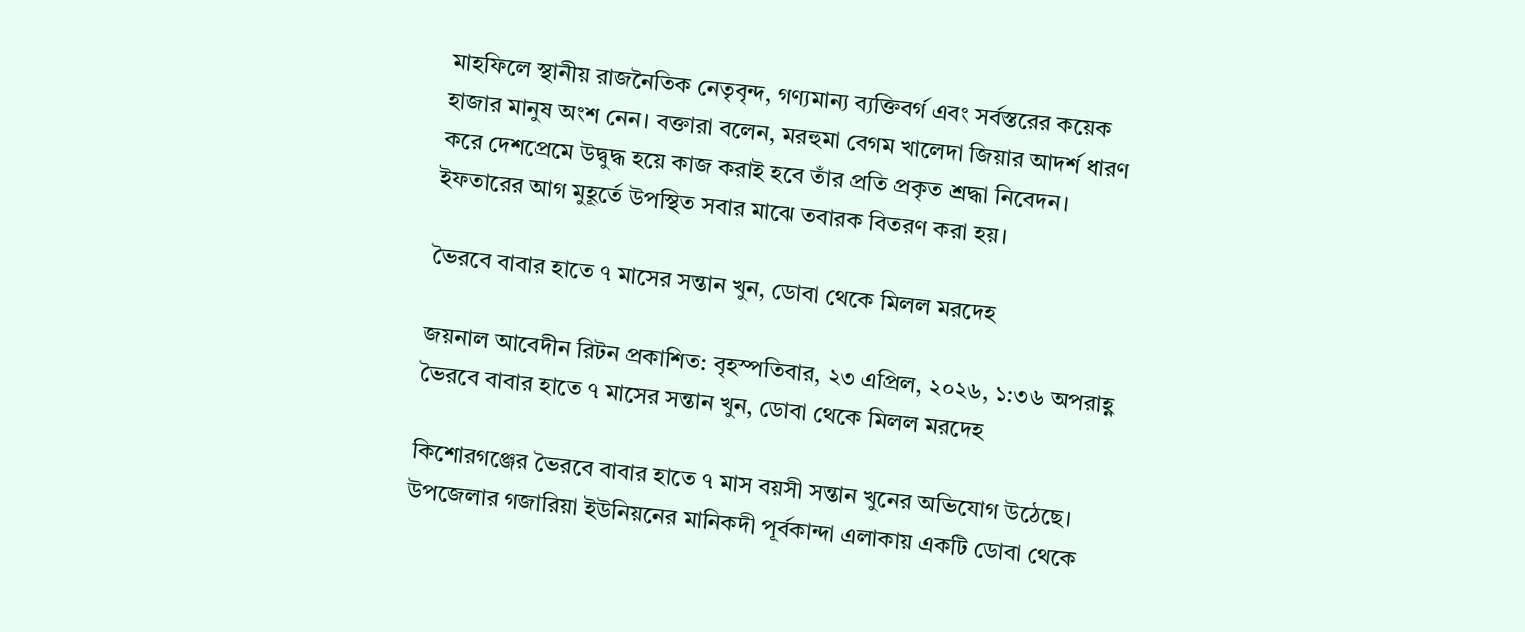মাহফিলে স্থানীয় রাজনৈতিক নেতৃবৃন্দ, গণ্যমান্য ব্যক্তিবর্গ এবং সর্বস্তরের কয়েক হাজার মানুষ অংশ নেন। বক্তারা বলেন, মরহুমা বেগম খালেদা জিয়ার আদর্শ ধারণ করে দেশপ্রেমে উদ্বুদ্ধ হয়ে কাজ করাই হবে তাঁর প্রতি প্রকৃত শ্রদ্ধা নিবেদন। ইফতারের আগ মুহূর্তে উপস্থিত সবার মাঝে তবারক বিতরণ করা হয়।

ভৈরবে বাবার হাতে ৭ মাসের সন্তান খুন, ডোবা থেকে মিলল মরদেহ

জয়নাল আবেদীন রিটন প্রকাশিত: বৃহস্পতিবার, ২৩ এপ্রিল, ২০২৬, ১:৩৬ অপরাহ্ণ
ভৈরবে বাবার হাতে ৭ মাসের সন্তান খুন, ডোবা থেকে মিলল মরদেহ

কিশোরগঞ্জের ভৈরবে বাবার হাতে ৭ মাস বয়সী সন্তান খুনের অভিযোগ উঠেছে। উপজেলার গজারিয়া ইউনিয়নের মানিকদী পূর্বকান্দা এলাকায় একটি ডোবা থেকে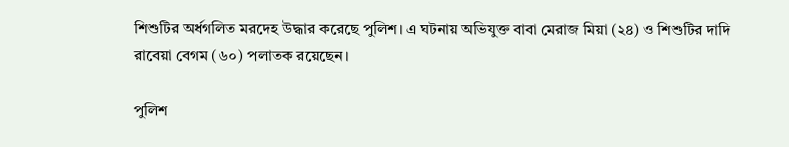শিশুটির অর্ধগলিত মরদেহ উদ্ধার করেছে পুলিশ। এ ঘটনায় অভিযুক্ত বাবা মেরাজ মিয়া (২৪) ও শিশুটির দাদি রাবেয়া বেগম (৬০) পলাতক রয়েছেন।

পুলিশ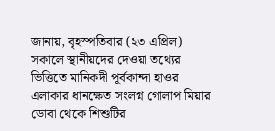জানায়, বৃহস্পতিবার (২৩ এপ্রিল) সকালে স্থানীয়দের দেওয়া তথ্যের ভিত্তিতে মানিকদী পূর্বকান্দা হাওর এলাকার ধানক্ষেত সংলগ্ন গোলাপ মিয়ার ডোবা থেকে শিশুটির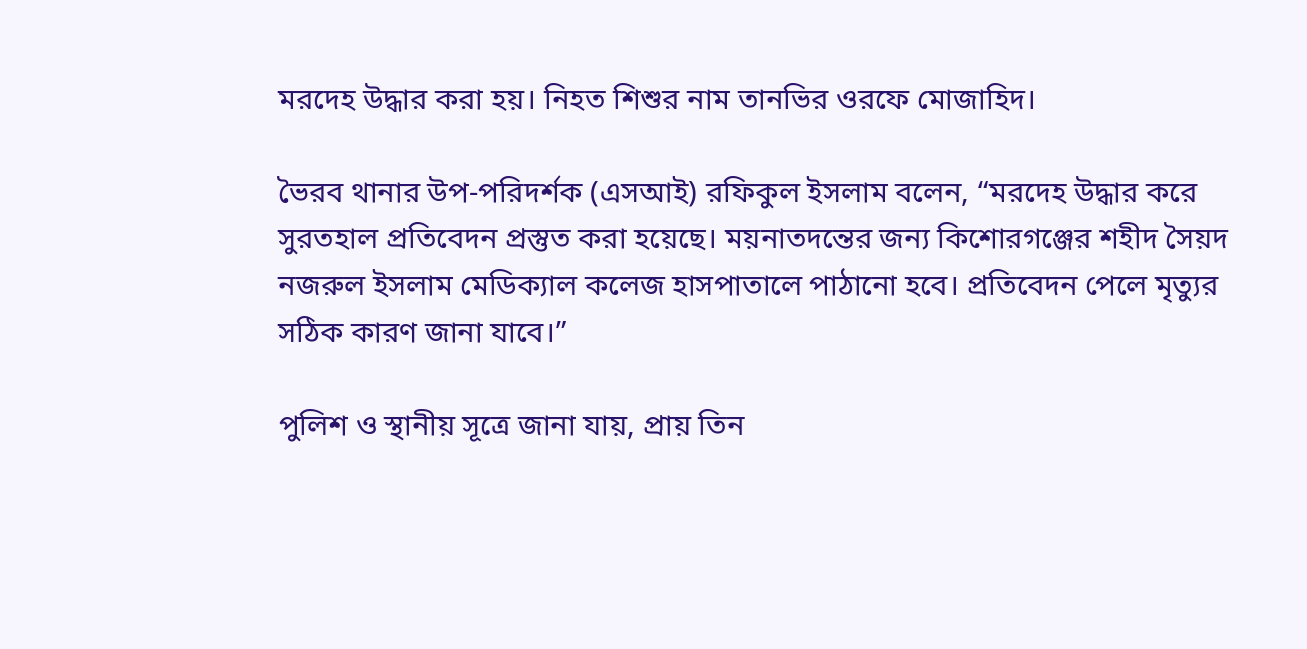মরদেহ উদ্ধার করা হয়। নিহত শিশুর নাম তানভির ওরফে মোজাহিদ।

ভৈরব থানার উপ-পরিদর্শক (এসআই) রফিকুল ইসলাম বলেন, “মরদেহ উদ্ধার করে সুরতহাল প্রতিবেদন প্রস্তুত করা হয়েছে। ময়নাতদন্তের জন্য কিশোরগঞ্জের শহীদ সৈয়দ নজরুল ইসলাম মেডিক্যাল কলেজ হাসপাতালে পাঠানো হবে। প্রতিবেদন পেলে মৃত্যুর সঠিক কারণ জানা যাবে।”

পুলিশ ও স্থানীয় সূত্রে জানা যায়, প্রায় তিন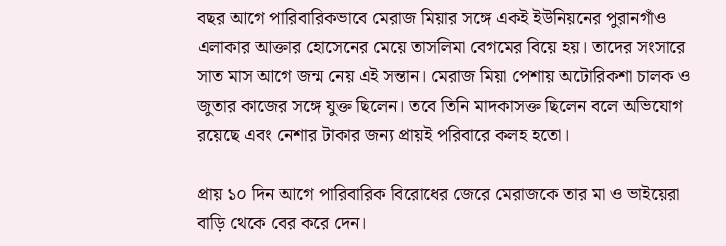বছর আগে পারিবারিকভাবে মেরাজ মিয়ার সঙ্গে একই ইউনিয়নের পুরানগাঁও এলাকার আক্তার হোসেনের মেয়ে তাসলিমা বেগমের বিয়ে হয়। তাদের সংসারে সাত মাস আগে জন্ম নেয় এই সন্তান। মেরাজ মিয়া পেশায় অটোরিকশা চালক ও জুতার কাজের সঙ্গে যুক্ত ছিলেন। তবে তিনি মাদকাসক্ত ছিলেন বলে অভিযোগ রয়েছে এবং নেশার টাকার জন্য প্রায়ই পরিবারে কলহ হতো।

প্রায় ১০ দিন আগে পারিবারিক বিরোধের জেরে মেরাজকে তার মা ও ভাইয়েরা বাড়ি থেকে বের করে দেন।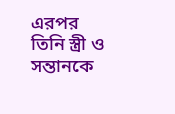এরপর তিনি স্ত্রী ও সন্তানকে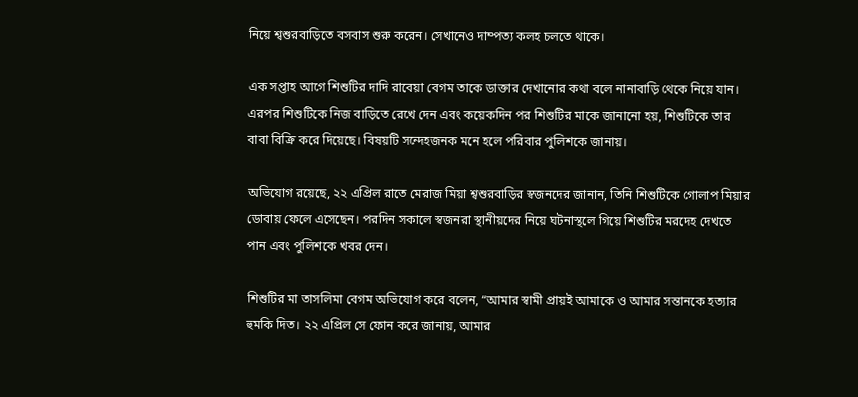নিয়ে শ্বশুরবাড়িতে বসবাস শুরু করেন। সেখানেও দাম্পত্য কলহ চলতে থাকে।

এক সপ্তাহ আগে শিশুটির দাদি রাবেয়া বেগম তাকে ডাক্তার দেখানোর কথা বলে নানাবাড়ি থেকে নিয়ে যান। এরপর শিশুটিকে নিজ বাড়িতে রেখে দেন এবং কয়েকদিন পর শিশুটির মাকে জানানো হয়, শিশুটিকে তার বাবা বিক্রি করে দিয়েছে। বিষয়টি সন্দেহজনক মনে হলে পরিবার পুলিশকে জানায়।

অভিযোগ রয়েছে, ২২ এপ্রিল রাতে মেরাজ মিয়া শ্বশুরবাড়ির স্বজনদের জানান, তিনি শিশুটিকে গোলাপ মিয়ার ডোবায় ফেলে এসেছেন। পরদিন সকালে স্বজনরা স্থানীয়দের নিয়ে ঘটনাস্থলে গিয়ে শিশুটির মরদেহ দেখতে পান এবং পুলিশকে খবর দেন।

শিশুটির মা তাসলিমা বেগম অভিযোগ করে বলেন, “আমার স্বামী প্রায়ই আমাকে ও আমার সন্তানকে হত্যার হুমকি দিত। ২২ এপ্রিল সে ফোন করে জানায়, আমার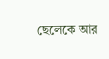ছেলেকে আর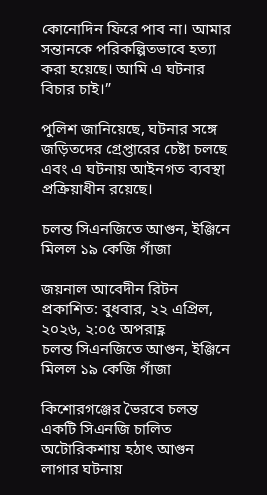কোনোদিন ফিরে পাব না। আমার সন্তানকে পরিকল্পিতভাবে হত্যা করা হয়েছে। আমি এ ঘটনার বিচার চাই।”

পুলিশ জানিয়েছে, ঘটনার সঙ্গে জড়িতদের গ্রেপ্তারের চেষ্টা চলছে এবং এ ঘটনায় আইনগত ব্যবস্থা প্রক্রিয়াধীন রয়েছে।

চলন্ত সিএনজিতে আগুন, ইঞ্জিনে মিলল ১৯ কেজি গাঁজা

জয়নাল আবেদীন রিটন প্রকাশিত: বুধবার, ২২ এপ্রিল, ২০২৬, ২:০৫ অপরাহ্ণ
চলন্ত সিএনজিতে আগুন, ইঞ্জিনে মিলল ১৯ কেজি গাঁজা

কিশোরগঞ্জের ভৈরবে চলন্ত একটি সিএনজি চালিত অটোরিকশায় হঠাৎ আগুন লাগার ঘটনায়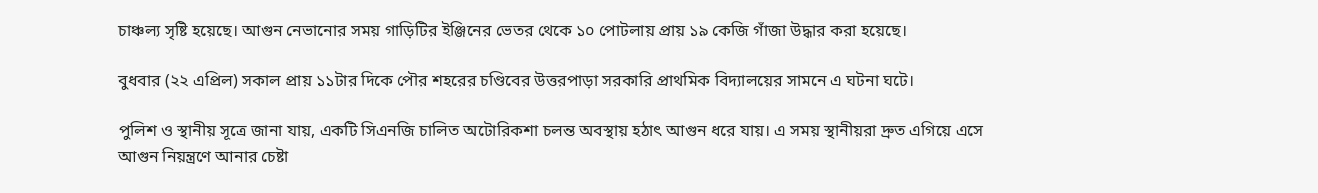চাঞ্চল্য সৃষ্টি হয়েছে। আগুন নেভানোর সময় গাড়িটির ইঞ্জিনের ভেতর থেকে ১০ পোটলায় প্রায় ১৯ কেজি গাঁজা উদ্ধার করা হয়েছে।

বুধবার (২২ এপ্রিল) সকাল প্রায় ১১টার দিকে পৌর শহরের চণ্ডিবের উত্তরপাড়া সরকারি প্রাথমিক বিদ্যালয়ের সামনে এ ঘটনা ঘটে।

পুলিশ ও স্থানীয় সূত্রে জানা যায়, একটি সিএনজি চালিত অটোরিকশা চলন্ত অবস্থায় হঠাৎ আগুন ধরে যায়। এ সময় স্থানীয়রা দ্রুত এগিয়ে এসে আগুন নিয়ন্ত্রণে আনার চেষ্টা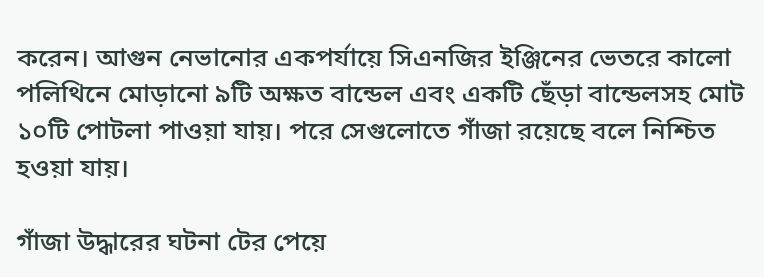করেন। আগুন নেভানোর একপর্যায়ে সিএনজির ইঞ্জিনের ভেতরে কালো পলিথিনে মোড়ানো ৯টি অক্ষত বান্ডেল এবং একটি ছেঁড়া বান্ডেলসহ মোট ১০টি পোটলা পাওয়া যায়। পরে সেগুলোতে গাঁজা রয়েছে বলে নিশ্চিত হওয়া যায়।

গাঁজা উদ্ধারের ঘটনা টের পেয়ে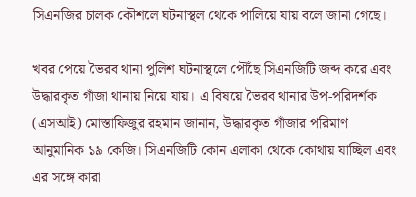সিএনজির চালক কৌশলে ঘটনাস্থল থেকে পালিয়ে যায় বলে জানা গেছে।

খবর পেয়ে ভৈরব থানা পুলিশ ঘটনাস্থলে পৌঁছে সিএনজিটি জব্দ করে এবং উদ্ধারকৃত গাঁজা থানায় নিয়ে যায়। এ বিষয়ে ভৈরব থানার উপ-পরিদর্শক (এসআই) মোস্তাফিজুর রহমান জানান, উদ্ধারকৃত গাঁজার পরিমাণ আনুমানিক ১৯ কেজি। সিএনজিটি কোন এলাকা থেকে কোথায় যাচ্ছিল এবং এর সঙ্গে কারা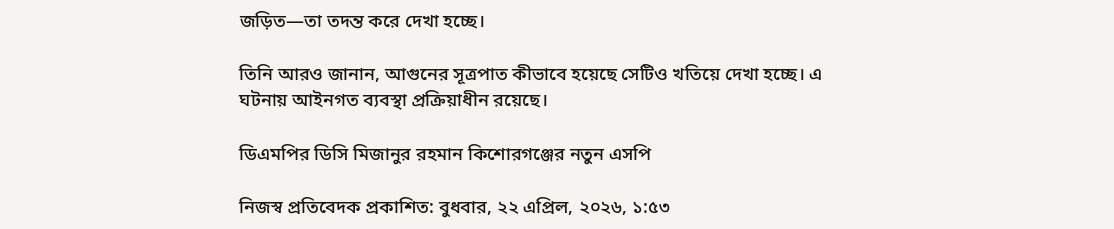জড়িত—তা তদন্ত করে দেখা হচ্ছে।

তিনি আরও জানান, আগুনের সূত্রপাত কীভাবে হয়েছে সেটিও খতিয়ে দেখা হচ্ছে। এ ঘটনায় আইনগত ব্যবস্থা প্রক্রিয়াধীন রয়েছে।

ডিএমপির ডিসি মিজানুর রহমান কিশোরগঞ্জের নতুন এসপি

নিজস্ব প্রতিবেদক প্রকাশিত: বুধবার, ২২ এপ্রিল, ২০২৬, ১:৫৩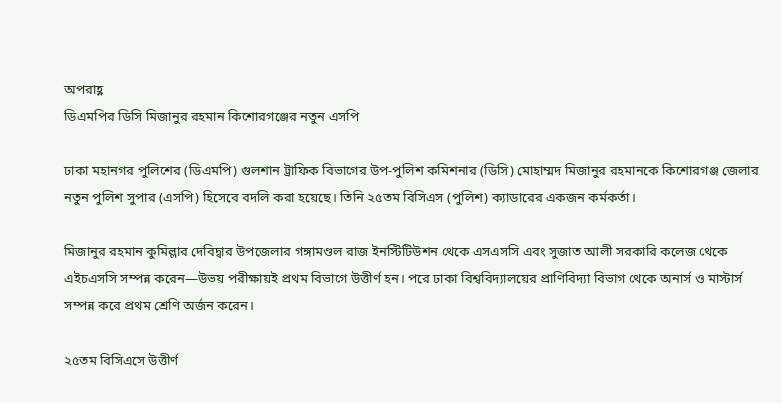অপরাহ্ণ
ডিএমপির ডিসি মিজানুর রহমান কিশোরগঞ্জের নতুন এসপি

ঢাকা মহানগর পুলিশের (ডিএমপি) গুলশান ট্রাফিক বিভাগের উপ-পুলিশ কমিশনার (ডিসি) মোহাম্মদ মিজানুর রহমানকে কিশোরগঞ্জ জেলার নতুন পুলিশ সুপার (এসপি) হিসেবে বদলি করা হয়েছে। তিনি ২৫তম বিসিএস (পুলিশ) ক্যাডারের একজন কর্মকর্তা।

মিজানুর রহমান কুমিল্লার দেবিদ্বার উপজেলার গঙ্গামণ্ডল রাজ ইনস্টিটিউশন থেকে এসএসসি এবং সুজাত আলী সরকারি কলেজ থেকে এইচএসসি সম্পন্ন করেন—উভয় পরীক্ষায়ই প্রথম বিভাগে উত্তীর্ণ হন। পরে ঢাকা বিশ্ববিদ্যালয়ের প্রাণিবিদ্যা বিভাগ থেকে অনার্স ও মাস্টার্স সম্পন্ন করে প্রথম শ্রেণি অর্জন করেন।

২৫তম বিসিএসে উত্তীর্ণ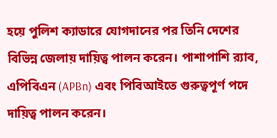হয়ে পুলিশ ক্যাডারে যোগদানের পর তিনি দেশের বিভিন্ন জেলায় দায়িত্ব পালন করেন। পাশাপাশি র‍্যাব, এপিবিএন (APBn) এবং পিবিআইতে গুরুত্বপূর্ণ পদে দায়িত্ব পালন করেন।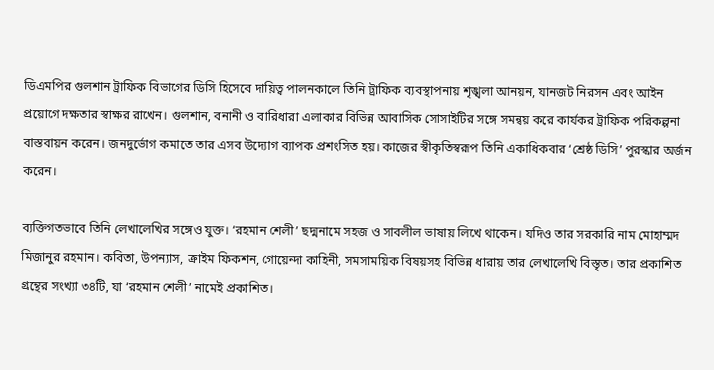ডিএমপির গুলশান ট্রাফিক বিভাগের ডিসি হিসেবে দায়িত্ব পালনকালে তিনি ট্রাফিক ব্যবস্থাপনায় শৃঙ্খলা আনয়ন, যানজট নিরসন এবং আইন প্রয়োগে দক্ষতার স্বাক্ষর রাখেন। গুলশান, বনানী ও বারিধারা এলাকার বিভিন্ন আবাসিক সোসাইটির সঙ্গে সমন্বয় করে কার্যকর ট্রাফিক পরিকল্পনা বাস্তবায়ন করেন। জনদুর্ভোগ কমাতে তার এসব উদ্যোগ ব্যাপক প্রশংসিত হয়। কাজের স্বীকৃতিস্বরূপ তিনি একাধিকবার ‘শ্রেষ্ঠ ডিসি’ পুরস্কার অর্জন করেন।

ব্যক্তিগতভাবে তিনি লেখালেখির সঙ্গেও যুক্ত। ‘রহমান শেলী’ ছদ্মনামে সহজ ও সাবলীল ভাষায় লিখে থাকেন। যদিও তার সরকারি নাম মোহাম্মদ মিজানুর রহমান। কবিতা, উপন্যাস, ক্রাইম ফিকশন, গোয়েন্দা কাহিনী, সমসাময়িক বিষয়সহ বিভিন্ন ধারায় তার লেখালেখি বিস্তৃত। তার প্রকাশিত গ্রন্থের সংখ্যা ৩৪টি, যা ‘রহমান শেলী’ নামেই প্রকাশিত।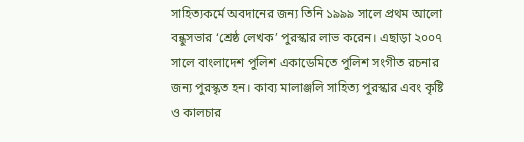সাহিত্যকর্মে অবদানের জন্য তিনি ১৯৯৯ সালে প্রথম আলো বন্ধুসভার ‘শ্রেষ্ঠ লেখক’ পুরস্কার লাভ করেন। এছাড়া ২০০৭ সালে বাংলাদেশ পুলিশ একাডেমিতে পুলিশ সংগীত রচনার জন্য পুরস্কৃত হন। কাব্য মালাঞ্জলি সাহিত্য পুরস্কার এবং কৃষ্টি ও কালচার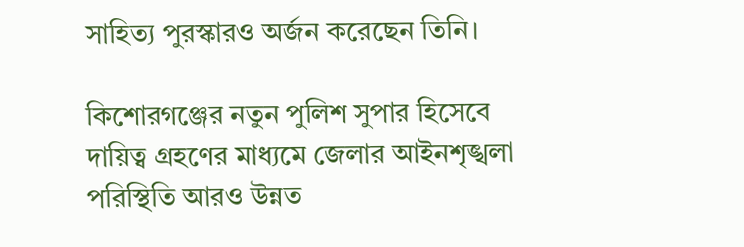সাহিত্য পুরস্কারও অর্জন করেছেন তিনি।

কিশোরগঞ্জের নতুন পুলিশ সুপার হিসেবে দায়িত্ব গ্রহণের মাধ্যমে জেলার আইনশৃঙ্খলা পরিস্থিতি আরও উন্নত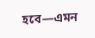হবে—এমন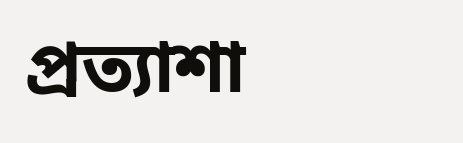প্রত্যাশা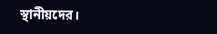স্থানীয়দের।